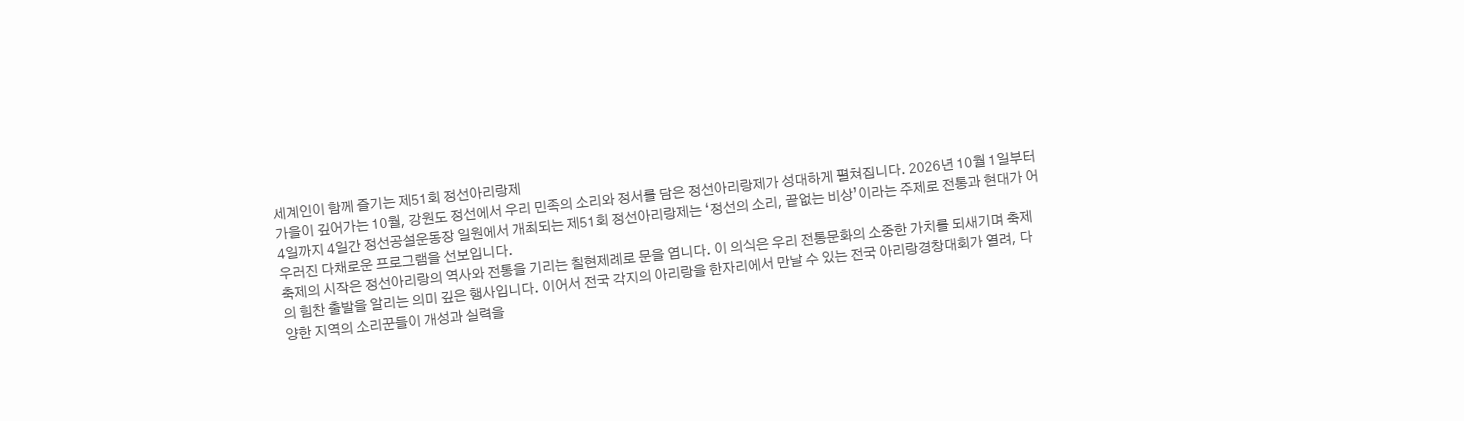세계인이 함께 즐기는 제51회 정선아리랑제
가을이 깊어가는 10월, 강원도 정선에서 우리 민족의 소리와 정서를 담은 정선아리랑제가 성대하게 펼쳐집니다. 2026년 10월 1일부터 4일까지 4일간 정선공설운동장 일원에서 개최되는 제51회 정선아리랑제는 ‘정선의 소리, 끝없는 비상’이라는 주제로 전통과 현대가 어우러진 다채로운 프로그램을 선보입니다.
축제의 시작은 정선아리랑의 역사와 전통을 기리는 칠현제례로 문을 엽니다. 이 의식은 우리 전통문화의 소중한 가치를 되새기며 축제의 힘찬 출발을 알리는 의미 깊은 행사입니다. 이어서 전국 각지의 아리랑을 한자리에서 만날 수 있는 전국 아리랑경창대회가 열려, 다양한 지역의 소리꾼들이 개성과 실력을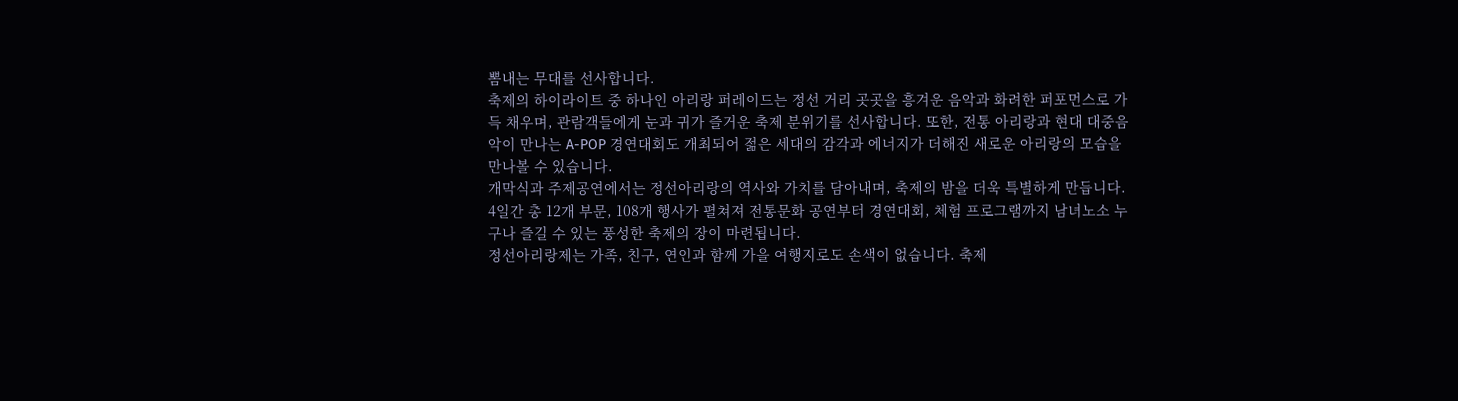뽐내는 무대를 선사합니다.
축제의 하이라이트 중 하나인 아리랑 퍼레이드는 정선 거리 곳곳을 흥겨운 음악과 화려한 퍼포먼스로 가득 채우며, 관람객들에게 눈과 귀가 즐거운 축제 분위기를 선사합니다. 또한, 전통 아리랑과 현대 대중음악이 만나는 A-POP 경연대회도 개최되어 젊은 세대의 감각과 에너지가 더해진 새로운 아리랑의 모습을 만나볼 수 있습니다.
개막식과 주제공연에서는 정선아리랑의 역사와 가치를 담아내며, 축제의 밤을 더욱 특별하게 만듭니다. 4일간 총 12개 부문, 108개 행사가 펼쳐져 전통문화 공연부터 경연대회, 체험 프로그램까지 남녀노소 누구나 즐길 수 있는 풍성한 축제의 장이 마련됩니다.
정선아리랑제는 가족, 친구, 연인과 함께 가을 여행지로도 손색이 없습니다. 축제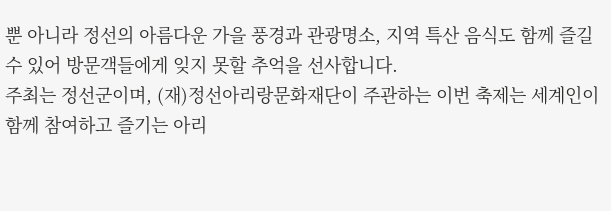뿐 아니라 정선의 아름다운 가을 풍경과 관광명소, 지역 특산 음식도 함께 즐길 수 있어 방문객들에게 잊지 못할 추억을 선사합니다.
주최는 정선군이며, (재)정선아리랑문화재단이 주관하는 이번 축제는 세계인이 함께 참여하고 즐기는 아리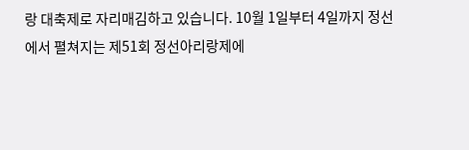랑 대축제로 자리매김하고 있습니다. 10월 1일부터 4일까지 정선에서 펼쳐지는 제51회 정선아리랑제에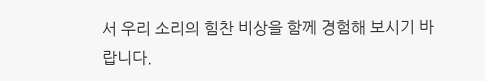서 우리 소리의 힘찬 비상을 함께 경험해 보시기 바랍니다.